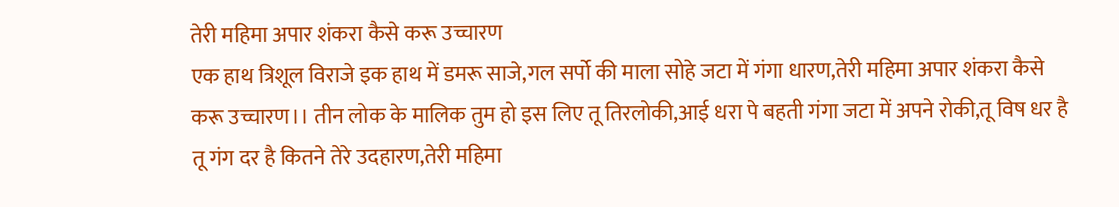तेरी महिमा अपार शंकरा कैसे करू उच्चारण
एक हाथ त्रिशूल विराजे इक हाथ में डमरू साजे,गल सर्पो की माला सोहे जटा में गंगा धारण,तेरी महिमा अपार शंकरा कैसे करू उच्चारण।। तीन लोक के मालिक तुम हो इस लिए तू तिरलोकी,आई धरा पे बहती गंगा जटा में अपने रोकी,तू विष धर है तू गंग दर है कितने तेरे उदहारण,तेरी महिमा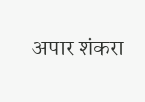अपार शंकरा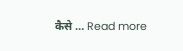कैसे … Read more